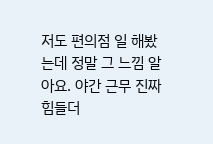저도 편의점 일 해봤는데 정말 그 느낌 알아요. 야간 근무 진짜 힘들더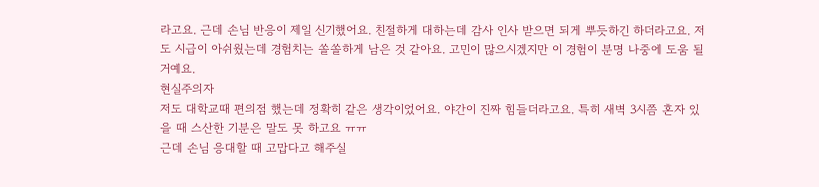라고요. 근데 손님 반응이 제일 신기했어요. 친절하게 대하는데 감사 인사 받으면 되게 뿌듯하긴 하더라고요. 저도 시급이 아쉬웠는데 경험치는 쏠쏠하게 남은 것 같아요. 고민이 많으시겠지만 이 경험이 분명 나중에 도움 될 거예요.
현실주의자
저도 대학교때 편의점 했는데 정확히 같은 생각이었어요. 야간이 진짜 힘들더라고요. 특히 새벽 3시쯤 혼자 있을 때 스산한 기분은 말도 못 하고요 ㅠㅠ
근데 손님 응대할 때 고맙다고 해주실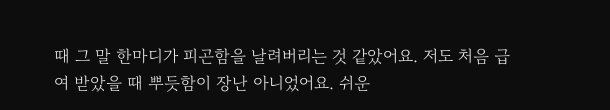때 그 말 한마디가 피곤함을 날려버리는 것 같았어요. 저도 처음 급여 받았을 때 뿌듯함이 장난 아니었어요. 쉬운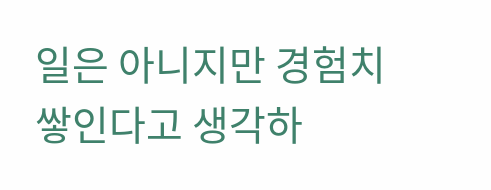일은 아니지만 경험치 쌓인다고 생각하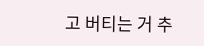고 버티는 거 추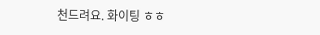천드려요. 화이팅 ㅎㅎ